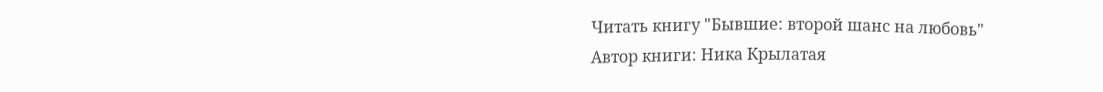Читать книгу "Бывшие: второй шанс на любовь"
Автор книги: Ника Крылатая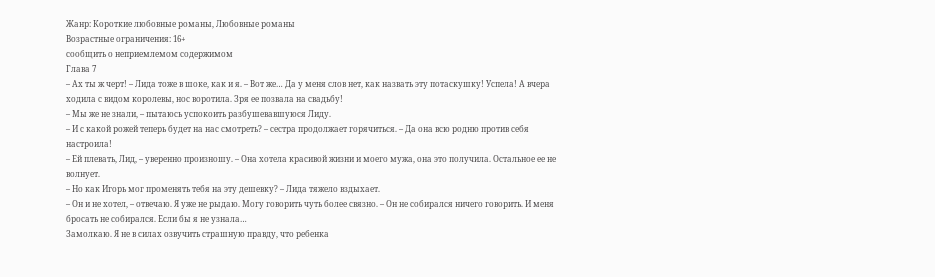Жанр: Короткие любовные романы, Любовные романы
Возрастные ограничения: 16+
сообщить о неприемлемом содержимом
Глава 7
– Ах ты ж черт! – Лида тоже в шоке, как и я. – Вот же… Да у меня слов нет, как назвать эту потаскушку! Успела! А вчера ходила с видом королевы, нос воротила. Зря ее позвала на свадьбу!
– Мы же не знали, – пытаюсь успокоить разбушевавшуюся Лиду.
– И с какой рожей теперь будет на нас смотреть? – сестра продолжает горячиться. – Да она всю родню против себя настроила!
– Ей плевать, Лид, – уверенно произношу. – Она хотела красивой жизни и моего мужа, она это получила. Остальное ее не волнует.
– Но как Игорь мог променять тебя на эту дешевку? – Лида тяжело вздыхает.
– Он и не хотел, – отвечаю. Я уже не рыдаю. Могу говорить чуть более связно. – Он не собирался ничего говорить. И меня бросать не собирался. Если бы я не узнала…
Замолкаю. Я не в силах озвучить страшную правду, что ребенка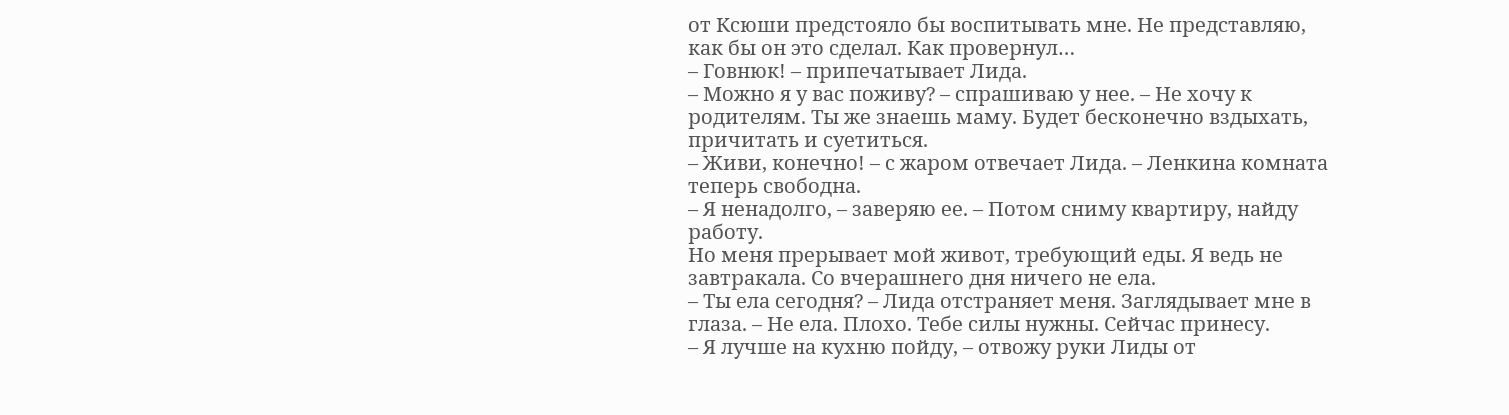от Ксюши предстояло бы воспитывать мне. Не представляю, как бы он это сделал. Как провернул…
– Говнюк! – припечатывает Лида.
– Можно я у вас поживу? – спрашиваю у нее. – Не хочу к родителям. Ты же знаешь маму. Будет бесконечно вздыхать, причитать и суетиться.
– Живи, конечно! – с жаром отвечает Лида. – Ленкина комната теперь свободна.
– Я ненадолго, – заверяю ее. – Потом сниму квартиру, найду работу.
Но меня прерывает мой живот, требующий еды. Я ведь не завтракала. Со вчерашнего дня ничего не ела.
– Ты ела сегодня? – Лида отстраняет меня. Заглядывает мне в глаза. – Не ела. Плохо. Тебе силы нужны. Сейчас принесу.
– Я лучше на кухню пойду, – отвожу руки Лиды от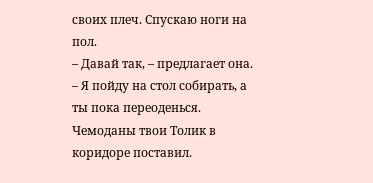своих плеч. Спускаю ноги на пол.
– Давай так, – предлагает она. – Я пойду на стол собирать, а ты пока переоденься. Чемоданы твои Толик в коридоре поставил.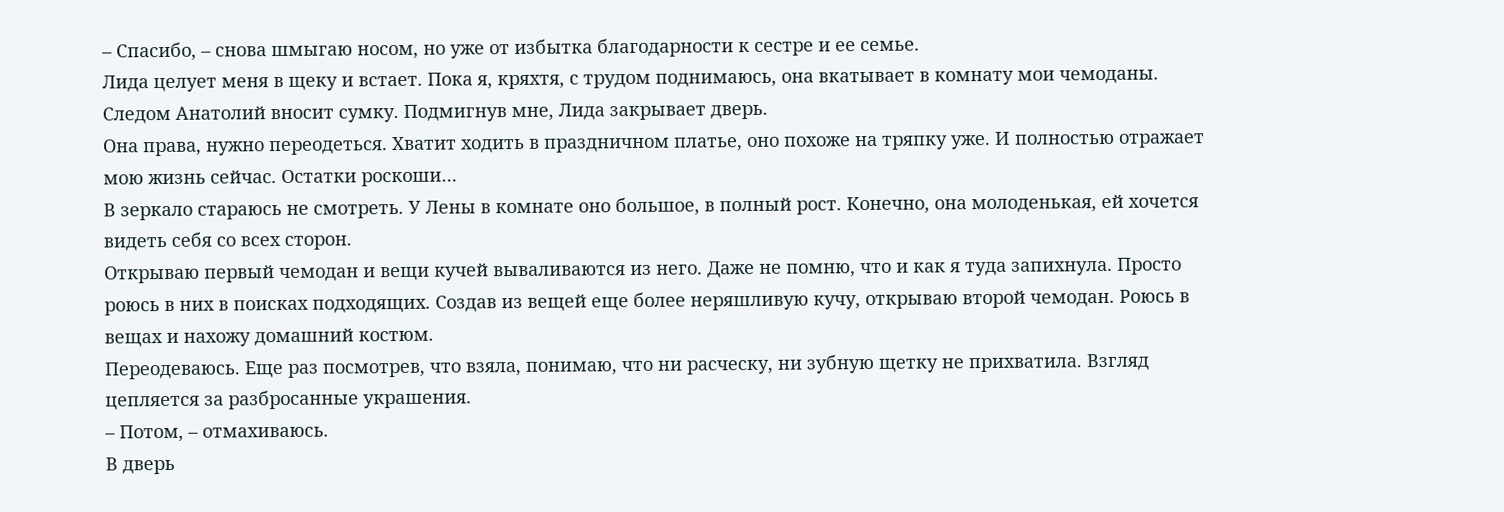– Спасибо, – снова шмыгаю носом, но уже от избытка благодарности к сестре и ее семье.
Лида целует меня в щеку и встает. Пока я, кряхтя, с трудом поднимаюсь, она вкатывает в комнату мои чемоданы. Следом Анатолий вносит сумку. Подмигнув мне, Лида закрывает дверь.
Она права, нужно переодеться. Хватит ходить в праздничном платье, оно похоже на тряпку уже. И полностью отражает мою жизнь сейчас. Остатки роскоши…
В зеркало стараюсь не смотреть. У Лены в комнате оно большое, в полный рост. Конечно, она молоденькая, ей хочется видеть себя со всех сторон.
Открываю первый чемодан и вещи кучей вываливаются из него. Даже не помню, что и как я туда запихнула. Просто роюсь в них в поисках подходящих. Создав из вещей еще более неряшливую кучу, открываю второй чемодан. Роюсь в вещах и нахожу домашний костюм.
Переодеваюсь. Еще раз посмотрев, что взяла, понимаю, что ни расческу, ни зубную щетку не прихватила. Взгляд цепляется за разбросанные украшения.
– Потом, – отмахиваюсь.
В дверь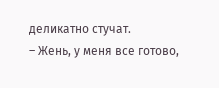деликатно стучат.
– Жень, у меня все готово,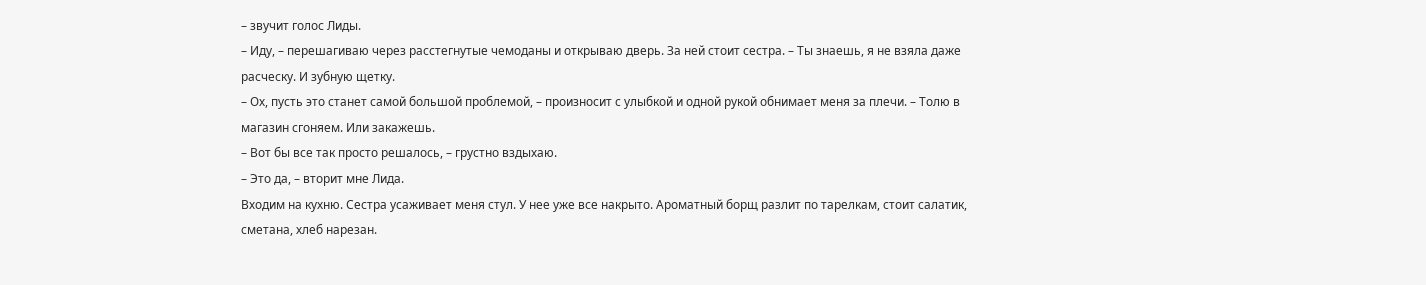– звучит голос Лиды.
– Иду, – перешагиваю через расстегнутые чемоданы и открываю дверь. За ней стоит сестра. – Ты знаешь, я не взяла даже расческу. И зубную щетку.
– Ох, пусть это станет самой большой проблемой, – произносит с улыбкой и одной рукой обнимает меня за плечи. – Толю в магазин сгоняем. Или закажешь.
– Вот бы все так просто решалось, – грустно вздыхаю.
– Это да, – вторит мне Лида.
Входим на кухню. Сестра усаживает меня стул. У нее уже все накрыто. Ароматный борщ разлит по тарелкам, стоит салатик, сметана, хлеб нарезан.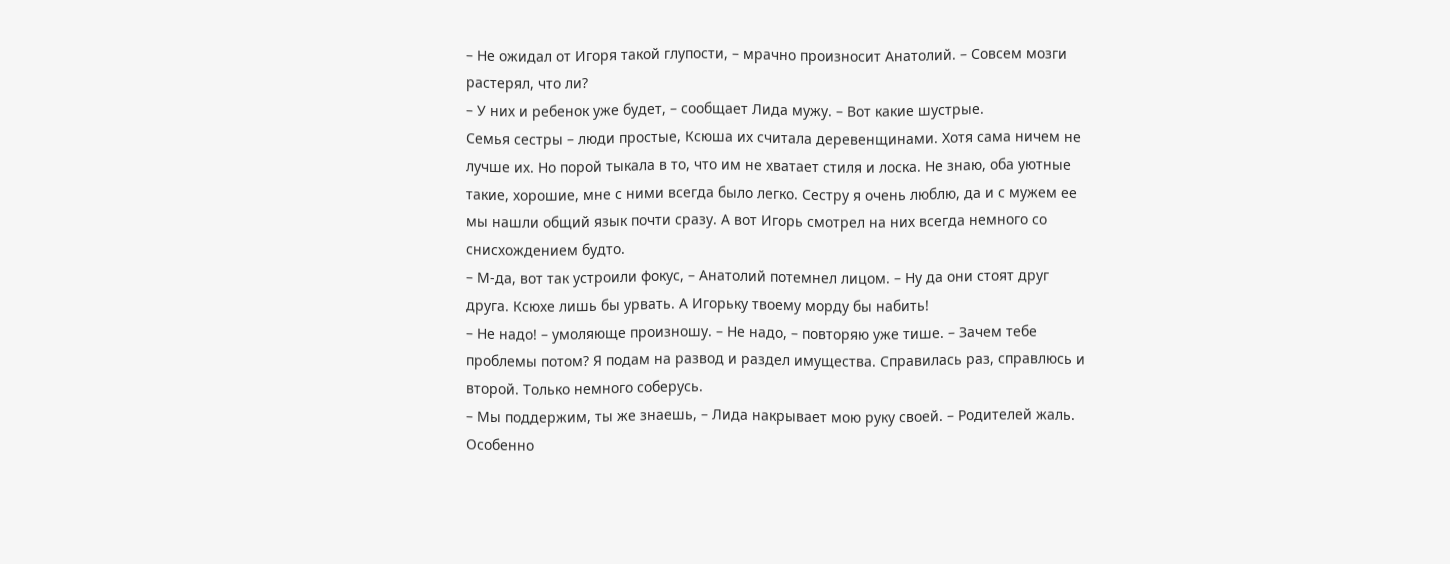– Не ожидал от Игоря такой глупости, – мрачно произносит Анатолий. – Совсем мозги растерял, что ли?
– У них и ребенок уже будет, – сообщает Лида мужу. – Вот какие шустрые.
Семья сестры – люди простые, Ксюша их считала деревенщинами. Хотя сама ничем не лучше их. Но порой тыкала в то, что им не хватает стиля и лоска. Не знаю, оба уютные такие, хорошие, мне с ними всегда было легко. Сестру я очень люблю, да и с мужем ее мы нашли общий язык почти сразу. А вот Игорь смотрел на них всегда немного со снисхождением будто.
– М-да, вот так устроили фокус, – Анатолий потемнел лицом. – Ну да они стоят друг друга. Ксюхе лишь бы урвать. А Игорьку твоему морду бы набить!
– Не надо! – умоляюще произношу. – Не надо, – повторяю уже тише. – Зачем тебе проблемы потом? Я подам на развод и раздел имущества. Справилась раз, справлюсь и второй. Только немного соберусь.
– Мы поддержим, ты же знаешь, – Лида накрывает мою руку своей. – Родителей жаль. Особенно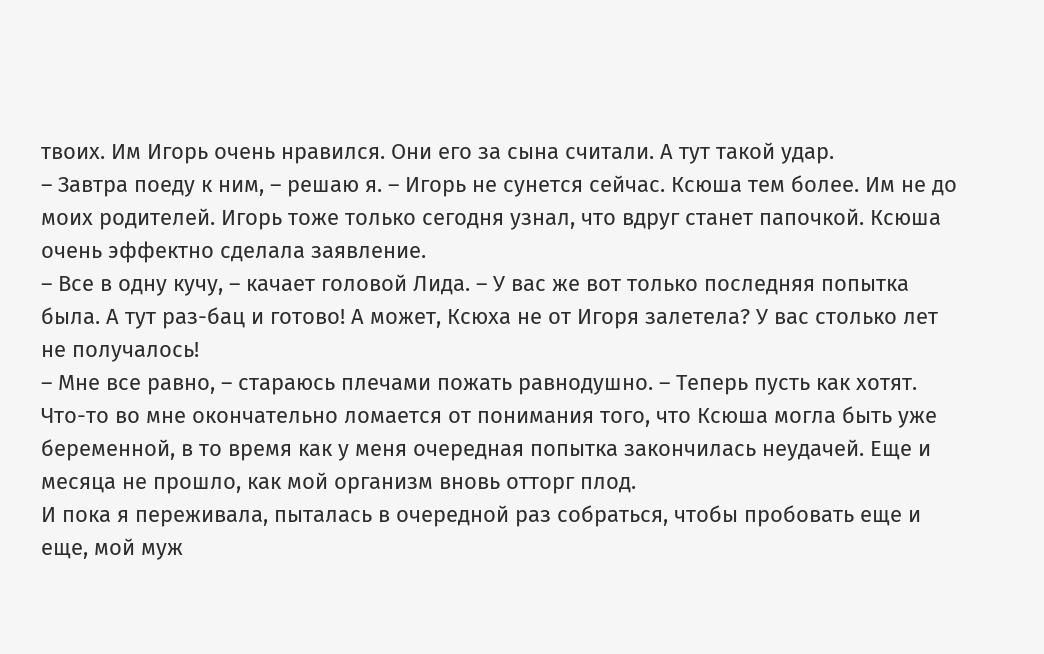твоих. Им Игорь очень нравился. Они его за сына считали. А тут такой удар.
– Завтра поеду к ним, – решаю я. – Игорь не сунется сейчас. Ксюша тем более. Им не до моих родителей. Игорь тоже только сегодня узнал, что вдруг станет папочкой. Ксюша очень эффектно сделала заявление.
– Все в одну кучу, – качает головой Лида. – У вас же вот только последняя попытка была. А тут раз-бац и готово! А может, Ксюха не от Игоря залетела? У вас столько лет не получалось!
– Мне все равно, – стараюсь плечами пожать равнодушно. – Теперь пусть как хотят.
Что-то во мне окончательно ломается от понимания того, что Ксюша могла быть уже беременной, в то время как у меня очередная попытка закончилась неудачей. Еще и месяца не прошло, как мой организм вновь отторг плод.
И пока я переживала, пыталась в очередной раз собраться, чтобы пробовать еще и еще, мой муж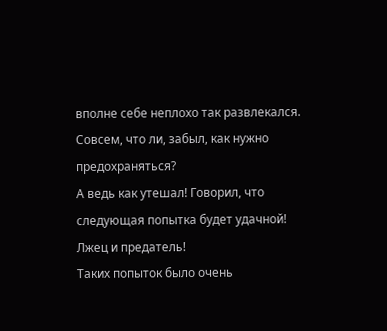вполне себе неплохо так развлекался. Совсем, что ли, забыл, как нужно предохраняться?
А ведь как утешал! Говорил, что следующая попытка будет удачной!
Лжец и предатель!
Таких попыток было очень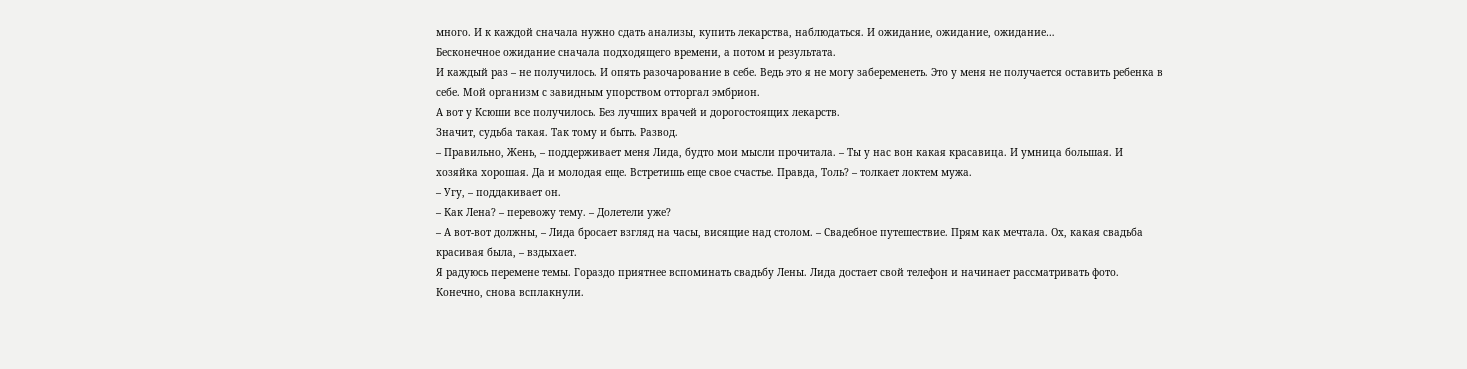много. И к каждой сначала нужно сдать анализы, купить лекарства, наблюдаться. И ожидание, ожидание, ожидание…
Бесконечное ожидание сначала подходящего времени, а потом и результата.
И каждый раз – не получилось. И опять разочарование в себе. Ведь это я не могу забеременеть. Это у меня не получается оставить ребенка в себе. Мой организм с завидным упорством отторгал эмбрион.
А вот у Ксюши все получилось. Без лучших врачей и дорогостоящих лекарств.
Значит, судьба такая. Так тому и быть. Развод.
– Правильно, Жень, – поддерживает меня Лида, будто мои мысли прочитала. – Ты у нас вон какая красавица. И умница большая. И хозяйка хорошая. Да и молодая еще. Встретишь еще свое счастье. Правда, Толь? – толкает локтем мужа.
– Угу, – поддакивает он.
– Как Лена? – перевожу тему. – Долетели уже?
– А вот-вот должны, – Лида бросает взгляд на часы, висящие над столом. – Свадебное путешествие. Прям как мечтала. Ох, какая свадьба красивая была, – вздыхает.
Я радуюсь перемене темы. Гораздо приятнее вспоминать свадьбу Лены. Лида достает свой телефон и начинает рассматривать фото. Конечно, снова всплакнули.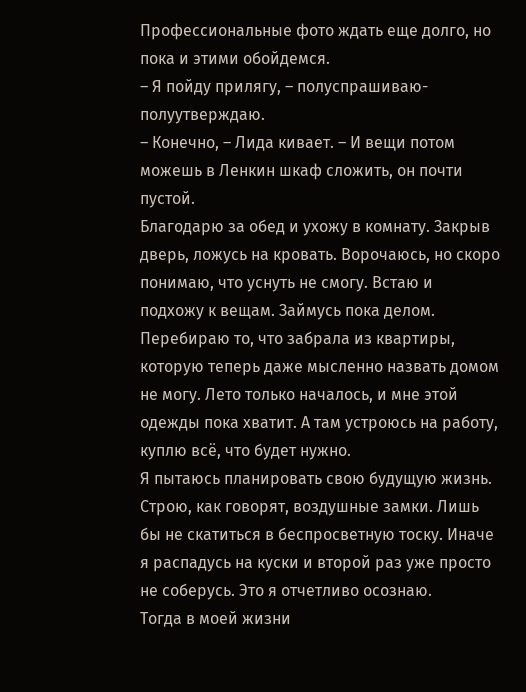Профессиональные фото ждать еще долго, но пока и этими обойдемся.
– Я пойду прилягу, – полуспрашиваю-полуутверждаю.
– Конечно, – Лида кивает. – И вещи потом можешь в Ленкин шкаф сложить, он почти пустой.
Благодарю за обед и ухожу в комнату. Закрыв дверь, ложусь на кровать. Ворочаюсь, но скоро понимаю, что уснуть не смогу. Встаю и подхожу к вещам. Займусь пока делом.
Перебираю то, что забрала из квартиры, которую теперь даже мысленно назвать домом не могу. Лето только началось, и мне этой одежды пока хватит. А там устроюсь на работу, куплю всё, что будет нужно.
Я пытаюсь планировать свою будущую жизнь. Строю, как говорят, воздушные замки. Лишь бы не скатиться в беспросветную тоску. Иначе я распадусь на куски и второй раз уже просто не соберусь. Это я отчетливо осознаю.
Тогда в моей жизни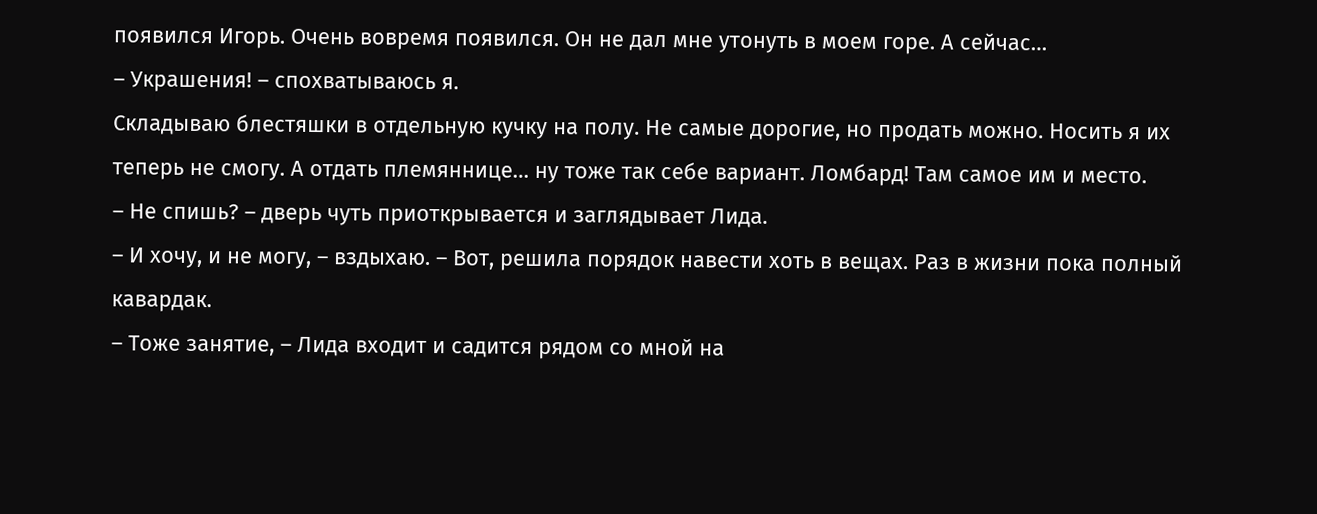появился Игорь. Очень вовремя появился. Он не дал мне утонуть в моем горе. А сейчас…
– Украшения! – спохватываюсь я.
Складываю блестяшки в отдельную кучку на полу. Не самые дорогие, но продать можно. Носить я их теперь не смогу. А отдать племяннице… ну тоже так себе вариант. Ломбард! Там самое им и место.
– Не спишь? – дверь чуть приоткрывается и заглядывает Лида.
– И хочу, и не могу, – вздыхаю. – Вот, решила порядок навести хоть в вещах. Раз в жизни пока полный кавардак.
– Тоже занятие, – Лида входит и садится рядом со мной на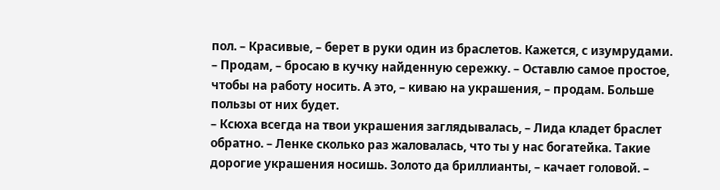пол. – Красивые, – берет в руки один из браслетов. Кажется, с изумрудами.
– Продам, – бросаю в кучку найденную сережку. – Оставлю самое простое, чтобы на работу носить. А это, – киваю на украшения, – продам. Больше пользы от них будет.
– Ксюха всегда на твои украшения заглядывалась, – Лида кладет браслет обратно. – Ленке сколько раз жаловалась, что ты у нас богатейка. Такие дорогие украшения носишь. Золото да бриллианты, – качает головой. –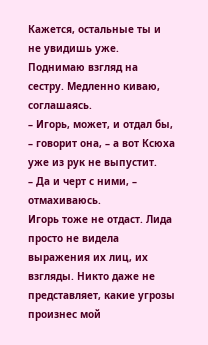Кажется, остальные ты и не увидишь уже.
Поднимаю взгляд на сестру. Медленно киваю, соглашаясь.
– Игорь, может, и отдал бы, – говорит она, – а вот Ксюха уже из рук не выпустит.
– Да и черт с ними, – отмахиваюсь.
Игорь тоже не отдаст. Лида просто не видела выражения их лиц, их взгляды. Никто даже не представляет, какие угрозы произнес мой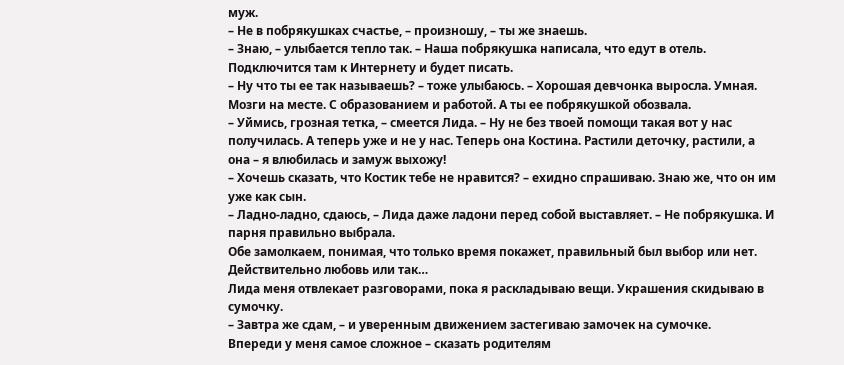муж.
– Не в побрякушках счастье, – произношу, – ты же знаешь.
– Знаю, – улыбается тепло так. – Наша побрякушка написала, что едут в отель. Подключится там к Интернету и будет писать.
– Ну что ты ее так называешь? – тоже улыбаюсь. – Хорошая девчонка выросла. Умная. Мозги на месте. С образованием и работой. А ты ее побрякушкой обозвала.
– Уймись, грозная тетка, – смеется Лида. – Ну не без твоей помощи такая вот у нас получилась. А теперь уже и не у нас. Теперь она Костина. Растили деточку, растили, а она – я влюбилась и замуж выхожу!
– Хочешь сказать, что Костик тебе не нравится? – ехидно спрашиваю. Знаю же, что он им уже как сын.
– Ладно-ладно, сдаюсь, – Лида даже ладони перед собой выставляет. – Не побрякушка. И парня правильно выбрала.
Обе замолкаем, понимая, что только время покажет, правильный был выбор или нет. Действительно любовь или так…
Лида меня отвлекает разговорами, пока я раскладываю вещи. Украшения скидываю в сумочку.
– Завтра же сдам, – и уверенным движением застегиваю замочек на сумочке.
Впереди у меня самое сложное – сказать родителям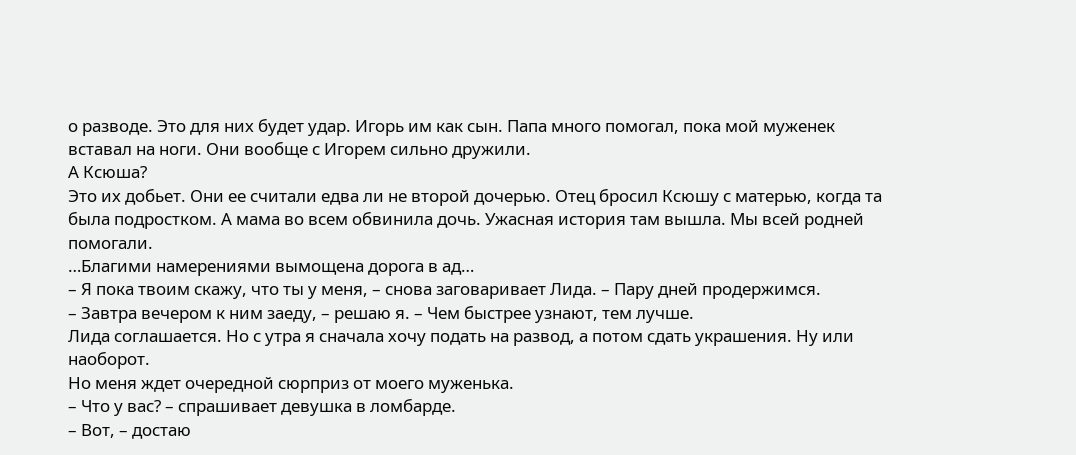о разводе. Это для них будет удар. Игорь им как сын. Папа много помогал, пока мой муженек вставал на ноги. Они вообще с Игорем сильно дружили.
А Ксюша?
Это их добьет. Они ее считали едва ли не второй дочерью. Отец бросил Ксюшу с матерью, когда та была подростком. А мама во всем обвинила дочь. Ужасная история там вышла. Мы всей родней помогали.
…Благими намерениями вымощена дорога в ад…
– Я пока твоим скажу, что ты у меня, – снова заговаривает Лида. – Пару дней продержимся.
– Завтра вечером к ним заеду, – решаю я. – Чем быстрее узнают, тем лучше.
Лида соглашается. Но с утра я сначала хочу подать на развод, а потом сдать украшения. Ну или наоборот.
Но меня ждет очередной сюрприз от моего муженька.
– Что у вас? – спрашивает девушка в ломбарде.
– Вот, – достаю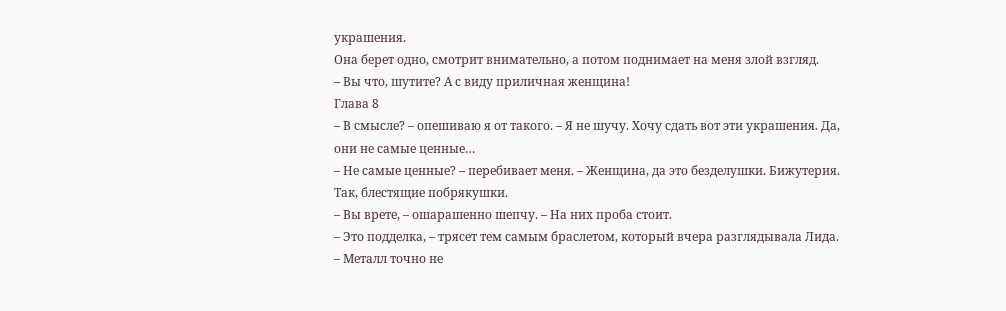украшения.
Она берет одно, смотрит внимательно, а потом поднимает на меня злой взгляд.
– Вы что, шутите? А с виду приличная женщина!
Глава 8
– В смысле? – опешиваю я от такого. – Я не шучу. Хочу сдать вот эти украшения. Да, они не самые ценные…
– Не самые ценные? – перебивает меня. – Женщина, да это безделушки. Бижутерия. Так, блестящие побрякушки.
– Вы врете, – ошарашенно шепчу. – На них проба стоит.
– Это подделка, – трясет тем самым браслетом, который вчера разглядывала Лида. – Металл точно не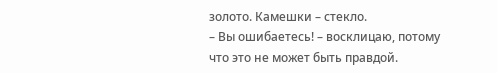золото. Камешки – стекло.
– Вы ошибаетесь! – восклицаю, потому что это не может быть правдой.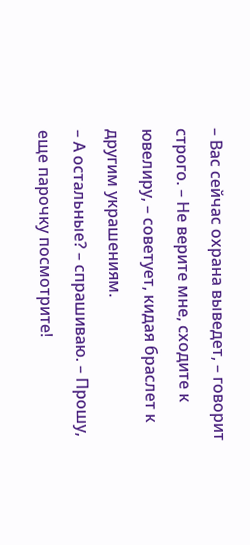– Вас сейчас охрана выведет, – говорит строго. – Не верите мне, сходите к ювелиру, – советует, кидая браслет к другим украшениям.
– А остальные? – спрашиваю. – Прошу, еще парочку посмотрите!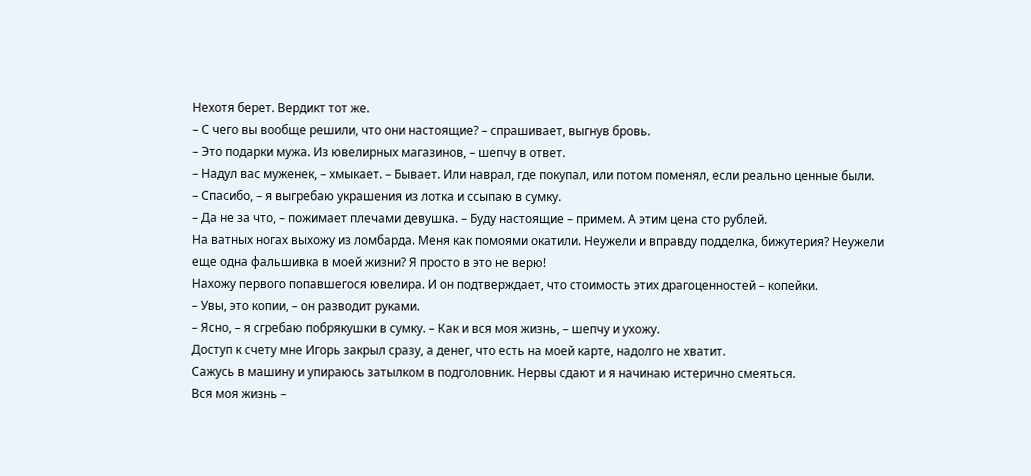Нехотя берет. Вердикт тот же.
– С чего вы вообще решили, что они настоящие? – спрашивает, выгнув бровь.
– Это подарки мужа. Из ювелирных магазинов, – шепчу в ответ.
– Надул вас муженек, – хмыкает. – Бывает. Или наврал, где покупал, или потом поменял, если реально ценные были.
– Спасибо, – я выгребаю украшения из лотка и ссыпаю в сумку.
– Да не за что, – пожимает плечами девушка. – Буду настоящие – примем. А этим цена сто рублей.
На ватных ногах выхожу из ломбарда. Меня как помоями окатили. Неужели и вправду подделка, бижутерия? Неужели еще одна фальшивка в моей жизни? Я просто в это не верю!
Нахожу первого попавшегося ювелира. И он подтверждает, что стоимость этих драгоценностей – копейки.
– Увы, это копии, – он разводит руками.
– Ясно, – я сгребаю побрякушки в сумку. – Как и вся моя жизнь, – шепчу и ухожу.
Доступ к счету мне Игорь закрыл сразу, а денег, что есть на моей карте, надолго не хватит.
Сажусь в машину и упираюсь затылком в подголовник. Нервы сдают и я начинаю истерично смеяться.
Вся моя жизнь –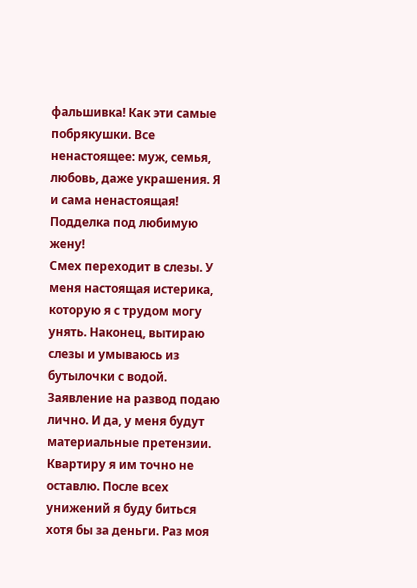фальшивка! Как эти самые побрякушки. Все ненастоящее: муж, семья, любовь, даже украшения. Я и сама ненастоящая! Подделка под любимую жену!
Смех переходит в слезы. У меня настоящая истерика, которую я с трудом могу унять. Наконец, вытираю слезы и умываюсь из бутылочки с водой.
Заявление на развод подаю лично. И да, у меня будут материальные претензии. Квартиру я им точно не оставлю. После всех унижений я буду биться хотя бы за деньги. Раз моя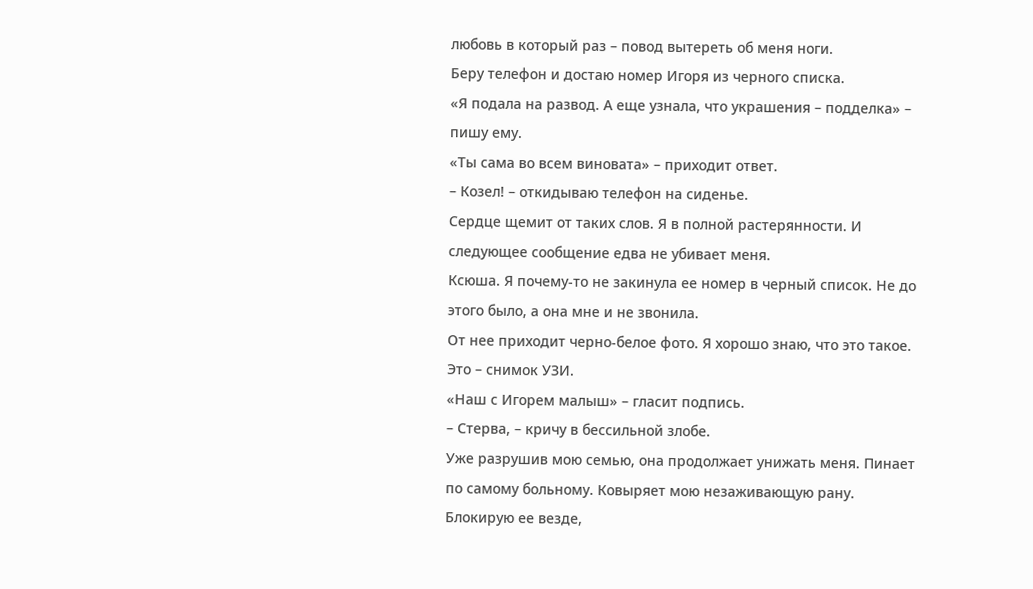любовь в который раз – повод вытереть об меня ноги.
Беру телефон и достаю номер Игоря из черного списка.
«Я подала на развод. А еще узнала, что украшения – подделка» – пишу ему.
«Ты сама во всем виновата» – приходит ответ.
– Козел! – откидываю телефон на сиденье.
Сердце щемит от таких слов. Я в полной растерянности. И следующее сообщение едва не убивает меня.
Ксюша. Я почему-то не закинула ее номер в черный список. Не до этого было, а она мне и не звонила.
От нее приходит черно-белое фото. Я хорошо знаю, что это такое. Это – снимок УЗИ.
«Наш с Игорем малыш» – гласит подпись.
– Стерва, – кричу в бессильной злобе.
Уже разрушив мою семью, она продолжает унижать меня. Пинает по самому больному. Ковыряет мою незаживающую рану.
Блокирую ее везде,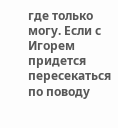где только могу. Если с Игорем придется пересекаться по поводу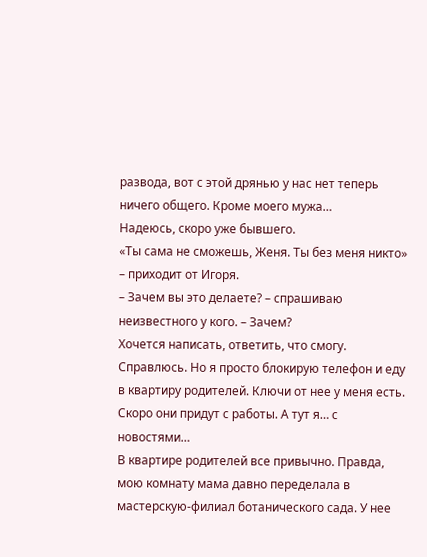развода, вот с этой дрянью у нас нет теперь ничего общего. Кроме моего мужа…
Надеюсь, скоро уже бывшего.
«Ты сама не сможешь, Женя. Ты без меня никто» – приходит от Игоря.
– Зачем вы это делаете? – спрашиваю неизвестного у кого. – Зачем?
Хочется написать, ответить, что смогу. Справлюсь. Но я просто блокирую телефон и еду в квартиру родителей. Ключи от нее у меня есть. Скоро они придут с работы. А тут я… с новостями…
В квартире родителей все привычно. Правда, мою комнату мама давно переделала в мастерскую-филиал ботанического сада. У нее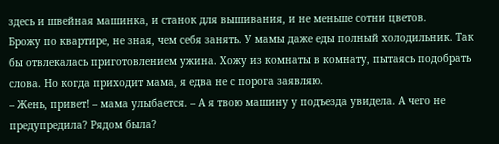здесь и швейная машинка, и станок для вышивания, и не меньше сотни цветов.
Брожу по квартире, не зная, чем себя занять. У мамы даже еды полный холодильник. Так бы отвлекалась приготовлением ужина. Хожу из комнаты в комнату, пытаясь подобрать слова. Но когда приходит мама, я едва не с порога заявляю.
– Жень, привет! – мама улыбается. – А я твою машину у подъезда увидела. А чего не предупредила? Рядом была?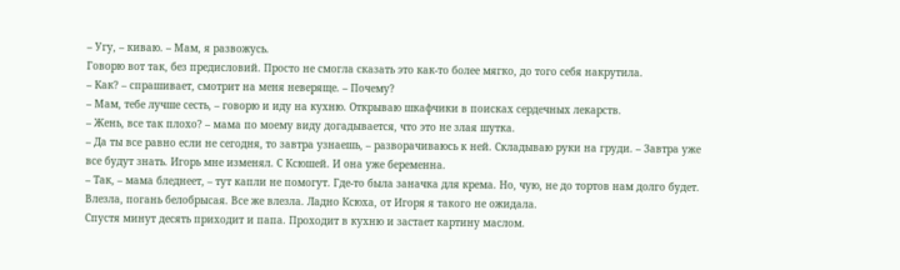– Угу, – киваю. – Мам, я развожусь.
Говорю вот так, без предисловий. Просто не смогла сказать это как-то более мягко, до того себя накрутила.
– Как? – спрашивает, смотрит на меня неверяще. – Почему?
– Мам, тебе лучше сесть, – говорю и иду на кухню. Открываю шкафчики в поисках сердечных лекарств.
– Жень, все так плохо? – мама по моему виду догадывается, что это не злая шутка.
– Да ты все равно если не сегодня, то завтра узнаешь, – разворачиваюсь к ней. Складываю руки на груди. – Завтра уже все будут знать. Игорь мне изменял. С Ксюшей. И она уже беременна.
– Так, – мама бледнеет, – тут капли не помогут. Где-то была заначка для крема. Но, чую, не до тортов нам долго будет. Влезла, погань белобрысая. Все же влезла. Ладно Ксюха, от Игоря я такого не ожидала.
Спустя минут десять приходит и папа. Проходит в кухню и застает картину маслом.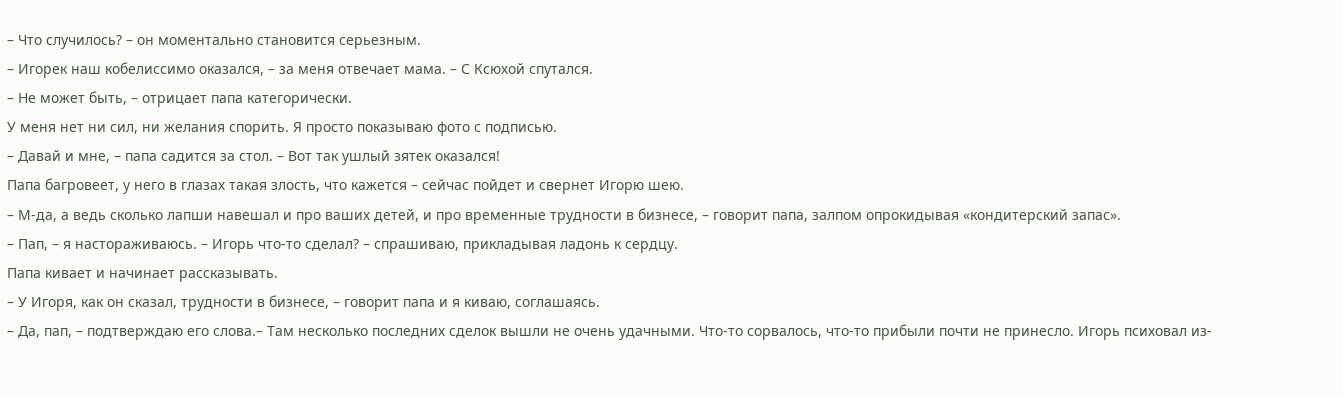– Что случилось? – он моментально становится серьезным.
– Игорек наш кобелиссимо оказался, – за меня отвечает мама. – С Ксюхой спутался.
– Не может быть, – отрицает папа категорически.
У меня нет ни сил, ни желания спорить. Я просто показываю фото с подписью.
– Давай и мне, – папа садится за стол. – Вот так ушлый зятек оказался!
Папа багровеет, у него в глазах такая злость, что кажется – сейчас пойдет и свернет Игорю шею.
– М-да, а ведь сколько лапши навешал и про ваших детей, и про временные трудности в бизнесе, – говорит папа, залпом опрокидывая «кондитерский запас».
– Пап, – я настораживаюсь. – Игорь что-то сделал? – спрашиваю, прикладывая ладонь к сердцу.
Папа кивает и начинает рассказывать.
– У Игоря, как он сказал, трудности в бизнесе, – говорит папа и я киваю, соглашаясь.
– Да, пап, – подтверждаю его слова.– Там несколько последних сделок вышли не очень удачными. Что-то сорвалось, что-то прибыли почти не принесло. Игорь психовал из-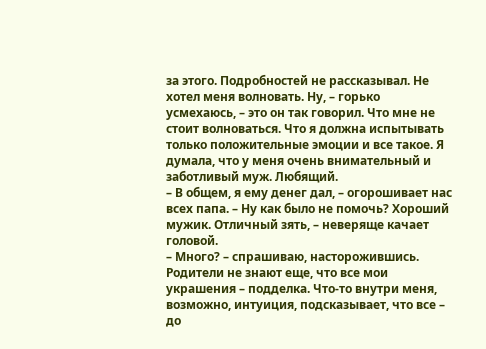за этого. Подробностей не рассказывал. Не хотел меня волновать. Ну, – горько усмехаюсь, – это он так говорил. Что мне не стоит волноваться. Что я должна испытывать только положительные эмоции и все такое. Я думала, что у меня очень внимательный и заботливый муж. Любящий.
– В общем, я ему денег дал, – огорошивает нас всех папа. – Ну как было не помочь? Хороший мужик. Отличный зять, – неверяще качает головой.
– Много? – спрашиваю, насторожившись. Родители не знают еще, что все мои украшения – подделка. Что-то внутри меня, возможно, интуиция, подсказывает, что все – до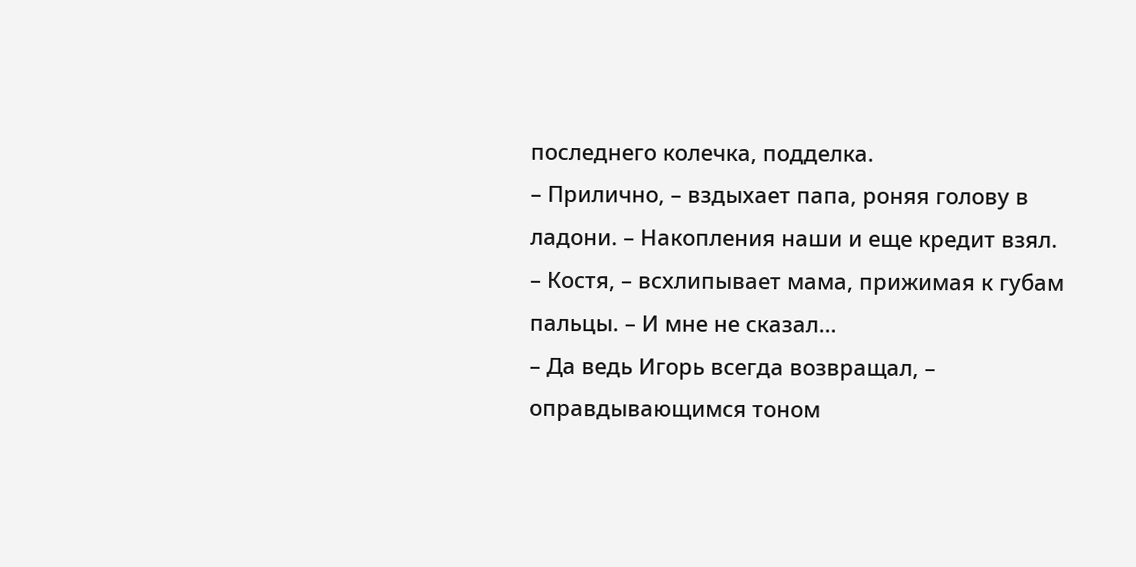последнего колечка, подделка.
– Прилично, – вздыхает папа, роняя голову в ладони. – Накопления наши и еще кредит взял.
– Костя, – всхлипывает мама, прижимая к губам пальцы. – И мне не сказал…
– Да ведь Игорь всегда возвращал, – оправдывающимся тоном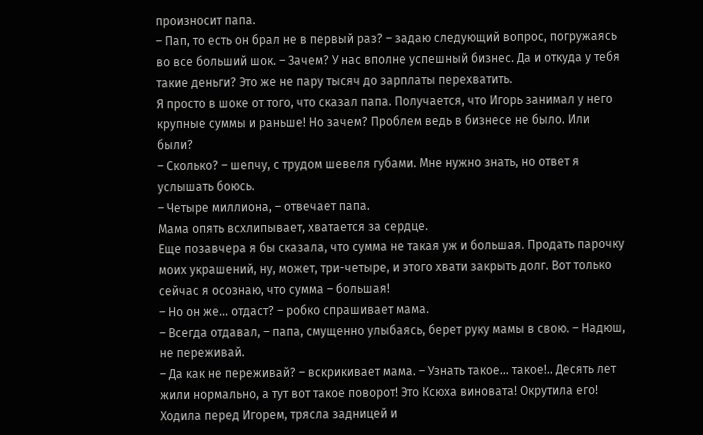произносит папа.
– Пап, то есть он брал не в первый раз? – задаю следующий вопрос, погружаясь во все больший шок. – Зачем? У нас вполне успешный бизнес. Да и откуда у тебя такие деньги? Это же не пару тысяч до зарплаты перехватить.
Я просто в шоке от того, что сказал папа. Получается, что Игорь занимал у него крупные суммы и раньше! Но зачем? Проблем ведь в бизнесе не было. Или были?
– Сколько? – шепчу, с трудом шевеля губами. Мне нужно знать, но ответ я услышать боюсь.
– Четыре миллиона, – отвечает папа.
Мама опять всхлипывает, хватается за сердце.
Еще позавчера я бы сказала, что сумма не такая уж и большая. Продать парочку моих украшений, ну, может, три-четыре, и этого хвати закрыть долг. Вот только сейчас я осознаю, что сумма – большая!
– Но он же… отдаст? – робко спрашивает мама.
– Всегда отдавал, – папа, смущенно улыбаясь, берет руку мамы в свою. – Надюш, не переживай.
– Да как не переживай? – вскрикивает мама. – Узнать такое… такое!.. Десять лет жили нормально, а тут вот такое поворот! Это Ксюха виновата! Окрутила его! Ходила перед Игорем, трясла задницей и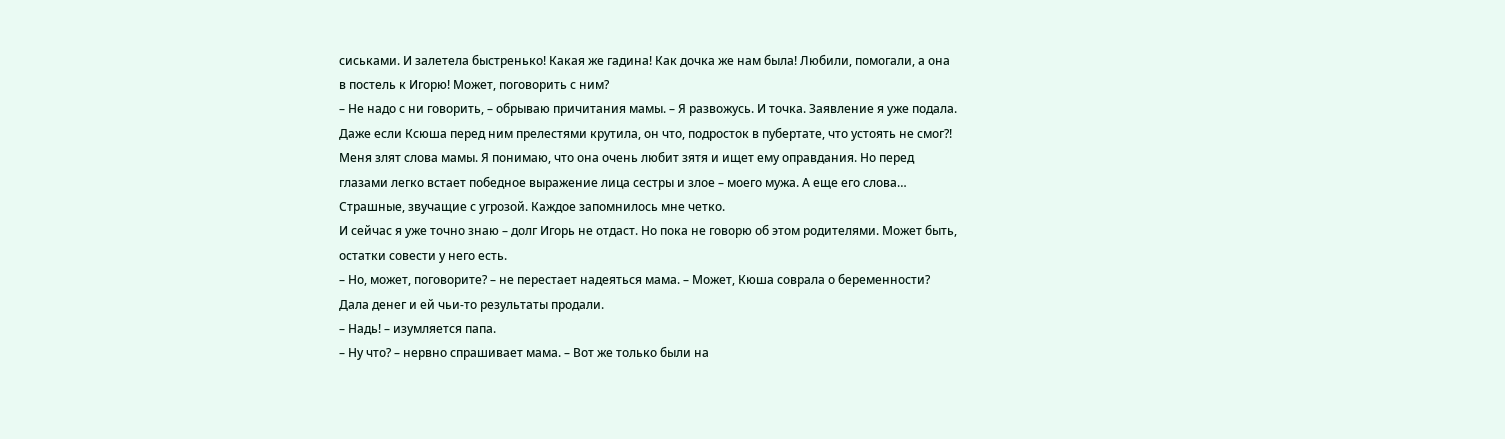сиськами. И залетела быстренько! Какая же гадина! Как дочка же нам была! Любили, помогали, а она в постель к Игорю! Может, поговорить с ним?
– Не надо с ни говорить, – обрываю причитания мамы. – Я развожусь. И точка. Заявление я уже подала. Даже если Ксюша перед ним прелестями крутила, он что, подросток в пубертате, что устоять не смог?!
Меня злят слова мамы. Я понимаю, что она очень любит зятя и ищет ему оправдания. Но перед глазами легко встает победное выражение лица сестры и злое – моего мужа. А еще его слова… Страшные, звучащие с угрозой. Каждое запомнилось мне четко.
И сейчас я уже точно знаю – долг Игорь не отдаст. Но пока не говорю об этом родителями. Может быть, остатки совести у него есть.
– Но, может, поговорите? – не перестает надеяться мама. – Может, Кюша соврала о беременности? Дала денег и ей чьи-то результаты продали.
– Надь! – изумляется папа.
– Ну что? – нервно спрашивает мама. – Вот же только были на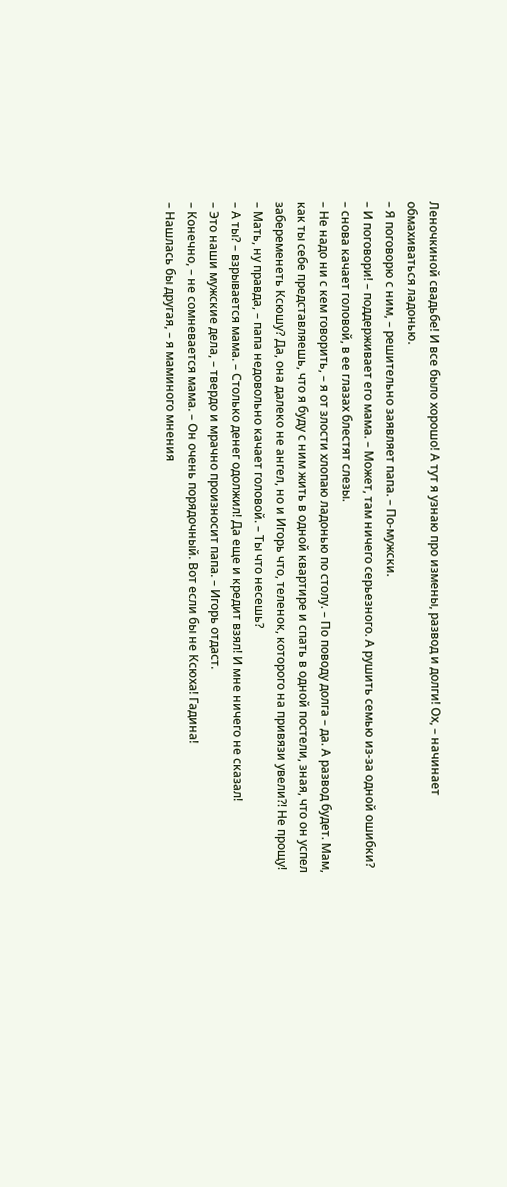Леночкиной свадьбе! И все было хорошо! А тут я узнаю про измены, развод и долги! Ох, – начинает обмахиваться ладонью.
– Я поговорю с ним, – решительно заявляет папа. – По-мужски.
– И поговори! – поддерживает его мама. – Может, там ничего серьезного. А рушить семью из-за одной ошибки? – снова качает головой, в ее глазах блестят слезы.
– Не надо ни с кем говорить, – я от злости хлопаю ладонью по столу. – По поводу долга – да. А развод будет. Мам, как ты себе представляешь, что я буду с ним жить в одной квартире и спать в одной постели, зная, что он успел забеременеть Ксюшу? Да, она далеко не ангел, но и Игорь что, теленок, которого на привязи увели?! Не прощу!
– Мать, ну правда, – папа недовольно качает головой. – Ты что несешь?
– А ты? – взрывается мама. – Столько денег одолжил! Да еще и кредит взял! И мне ничего не сказал!
– Это наши мужские дела, – твердо и мрачно произносит папа. – Игорь отдаст.
– Конечно, – не сомневается мама. – Он очень порядочный. Вот если бы не Ксюха! Гадина!
– Нашлась бы другая, – я маминого мнения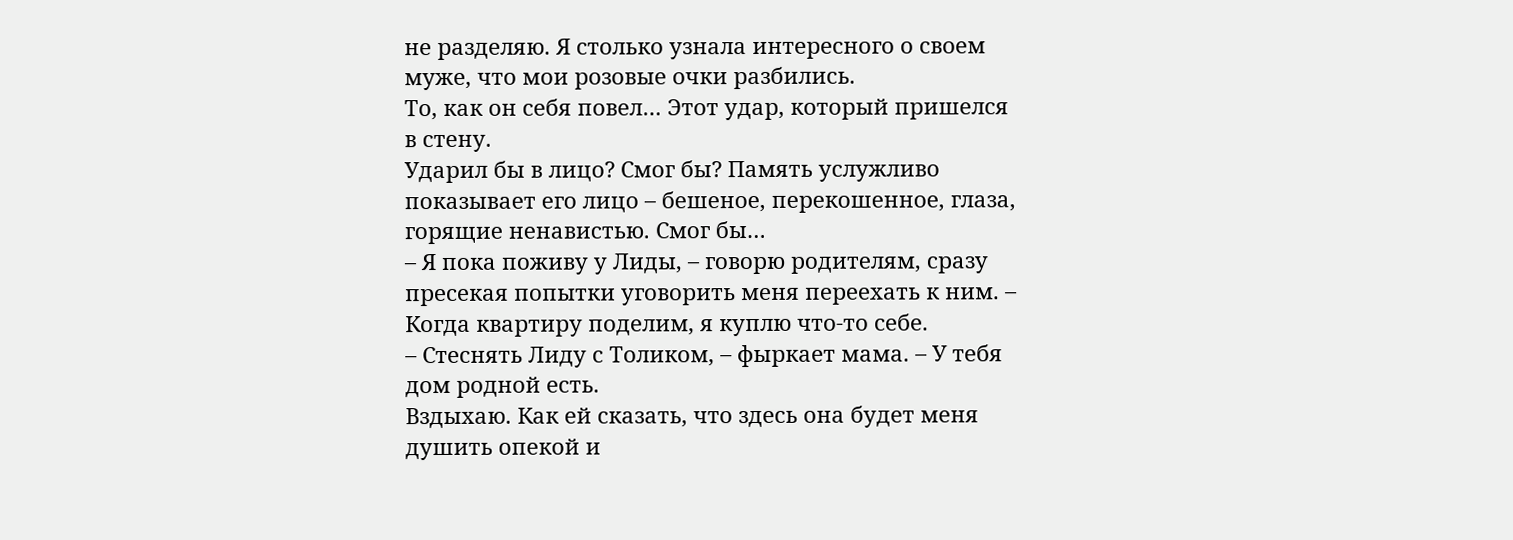не разделяю. Я столько узнала интересного о своем муже, что мои розовые очки разбились.
То, как он себя повел… Этот удар, который пришелся в стену.
Ударил бы в лицо? Смог бы? Память услужливо показывает его лицо – бешеное, перекошенное, глаза, горящие ненавистью. Смог бы…
– Я пока поживу у Лиды, – говорю родителям, сразу пресекая попытки уговорить меня переехать к ним. – Когда квартиру поделим, я куплю что-то себе.
– Стеснять Лиду с Толиком, – фыркает мама. – У тебя дом родной есть.
Вздыхаю. Как ей сказать, что здесь она будет меня душить опекой и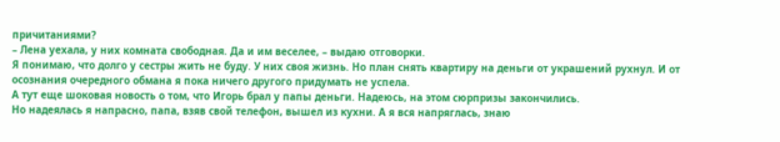причитаниями?
– Лена уехала, у них комната свободная. Да и им веселее, – выдаю отговорки.
Я понимаю, что долго у сестры жить не буду. У них своя жизнь. Но план снять квартиру на деньги от украшений рухнул. И от осознания очередного обмана я пока ничего другого придумать не успела.
А тут еще шоковая новость о том, что Игорь брал у папы деньги. Надеюсь, на этом сюрпризы закончились.
Но надеялась я напрасно, папа, взяв свой телефон, вышел из кухни. А я вся напряглась, знаю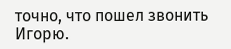точно, что пошел звонить Игорю.